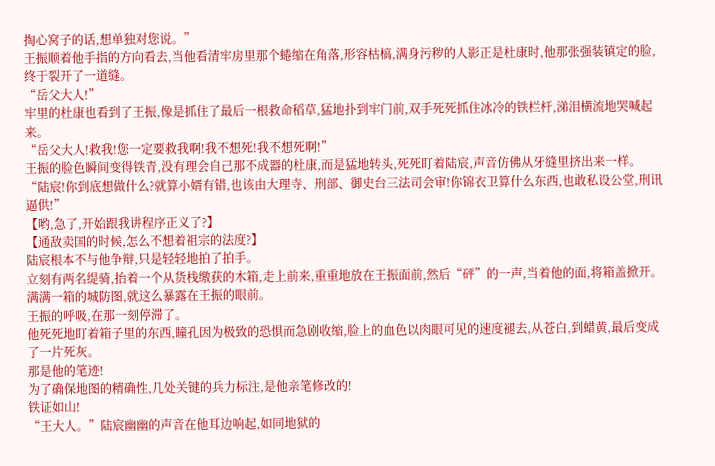掏心窝子的话,想单独对您说。”
王振顺着他手指的方向看去,当他看清牢房里那个蜷缩在角落,形容枯槁,满身污秽的人影正是杜康时,他那张强装镇定的脸,终于裂开了一道缝。
“岳父大人!”
牢里的杜康也看到了王振,像是抓住了最后一根救命稻草,猛地扑到牢门前,双手死死抓住冰冷的铁栏杆,涕泪横流地哭喊起来。
“岳父大人!救我!您一定要救我啊!我不想死!我不想死啊!”
王振的脸色瞬间变得铁青,没有理会自己那不成器的杜康,而是猛地转头,死死盯着陆宸,声音仿佛从牙缝里挤出来一样。
“陆宸!你到底想做什么?就算小婿有错,也该由大理寺、刑部、御史台三法司会审!你锦衣卫算什么东西,也敢私设公堂,刑讯逼供!”
【哟,急了,开始跟我讲程序正义了?】
【通敌卖国的时候,怎么不想着祖宗的法度?】
陆宸根本不与他争辩,只是轻轻地拍了拍手。
立刻有两名缇骑,抬着一个从货栈缴获的木箱,走上前来,重重地放在王振面前,然后“砰”的一声,当着他的面,将箱盖掀开。
满满一箱的城防图,就这么暴露在王振的眼前。
王振的呼吸,在那一刻停滞了。
他死死地盯着箱子里的东西,瞳孔因为极致的恐惧而急剧收缩,脸上的血色以肉眼可见的速度褪去,从苍白,到蜡黄,最后变成了一片死灰。
那是他的笔迹!
为了确保地图的精确性,几处关键的兵力标注,是他亲笔修改的!
铁证如山!
“王大人。”陆宸幽幽的声音在他耳边响起,如同地狱的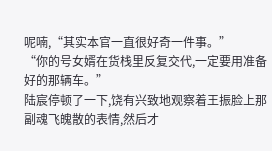呢喃,“其实本官一直很好奇一件事。”
“你的号女婿在货栈里反复交代,一定要用准备好的那辆车。”
陆宸停顿了一下,饶有兴致地观察着王振脸上那副魂飞魄散的表情,然后才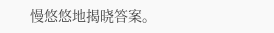慢悠悠地揭晓答案。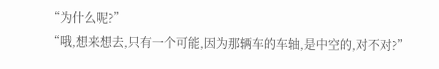“为什么呢?”
“哦,想来想去,只有一个可能,因为那辆车的车轴,是中空的,对不对?”